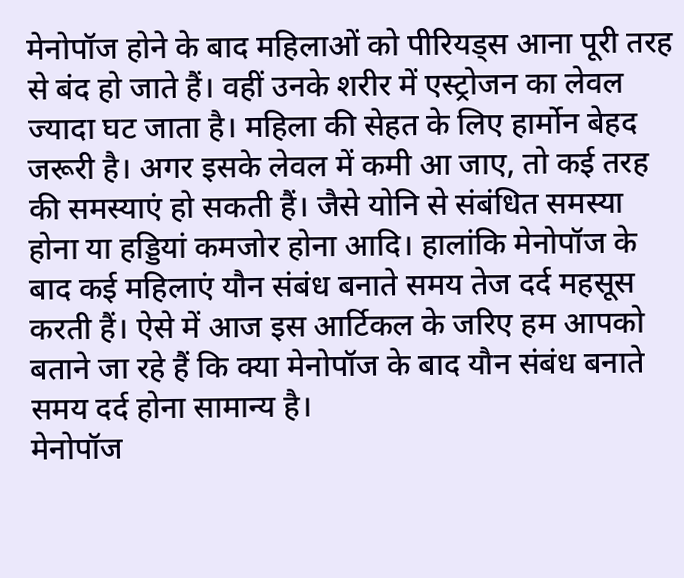मेनोपॉज होने के बाद महिलाओं को पीरियड्स आना पूरी तरह से बंद हो जाते हैं। वहीं उनके शरीर में एस्ट्रोजन का लेवल ज्यादा घट जाता है। महिला की सेहत के लिए हार्मोन बेहद जरूरी है। अगर इसके लेवल में कमी आ जाए, तो कई तरह की समस्याएं हो सकती हैं। जैसे योनि से संबंधित समस्या होना या हड्डियां कमजोर होना आदि। हालांकि मेनोपॉज के बाद कई महिलाएं यौन संबंध बनाते समय तेज दर्द महसूस करती हैं। ऐसे में आज इस आर्टिकल के जरिए हम आपको बताने जा रहे हैं कि क्या मेनोपॉज के बाद यौन संबंध बनाते समय दर्द होना सामान्य है।
मेनोपॉज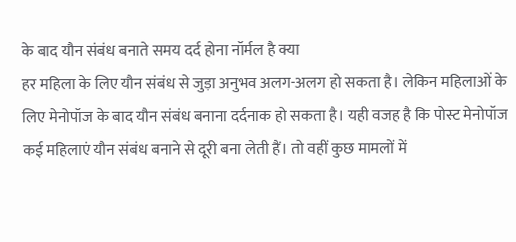के बाद यौन संबंध बनाते समय दर्द होना नॉर्मल है क्या
हर महिला के लिए यौन संबंध से जुड़ा अनुभव अलग-अलग हो सकता है। लेकिन महिलाओं के लिए मेनोपॉज के बाद यौन संबंध बनाना दर्दनाक हो सकता है। यही वजह है कि पोस्ट मेनोपॉज कई महिलाएं यौन संबंध बनाने से दूरी बना लेती हैं। तो वहीं कुछ मामलों में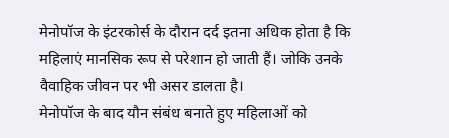मेनोपॉज के इंटरकोर्स के दौरान दर्द इतना अधिक होता है कि महिलाएं मानसिक रूप से परेशान हो जाती हैं। जोकि उनके वैवाहिक जीवन पर भी असर डालता है।
मेनोपॉज के बाद यौन संबंध बनाते हुए महिलाओं को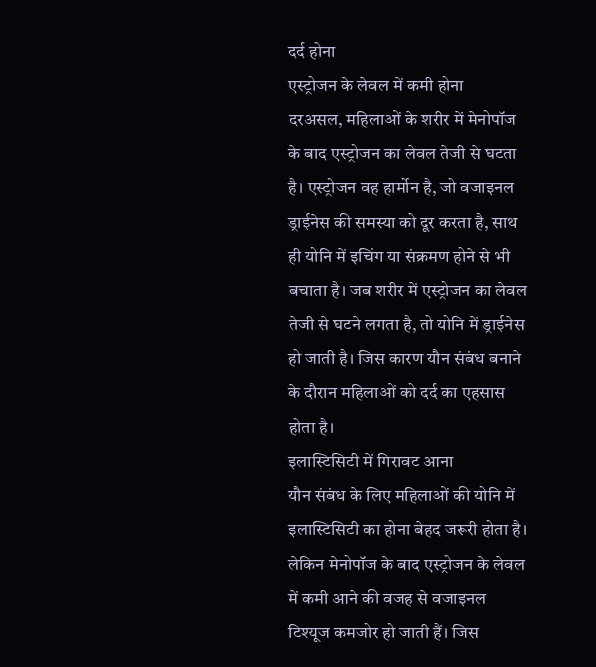दर्द होना
एस्ट्रोजन के लेवल में कमी होना
दरअसल, महिलाओं के शरीर में मेनोपॉज के बाद एस्ट्रोजन का लेवल तेजी से घटता है। एस्ट्रोजन वह हार्मोन है, जो वजाइनल ड्राईनेस की समस्या को दूर करता है, साथ ही योनि में इचिंग या संक्रमण होने से भी बचाता है। जब शरीर में एस्ट्रोजन का लेवल तेजी से घटने लगता है, तो योनि में ड्राईनेस हो जाती है। जिस कारण यौन संबंध बनाने के दौरान महिलाओं को दर्द का एहसास होता है।
इलास्टिसिटी में गिरावट आना
यौन संबंध के लिए महिलाओं की योनि में इलास्टिसिटी का होना बेहद जरूरी होता है। लेकिन मेनोपॉज के बाद एस्ट्रोजन के लेवल में कमी आने की वजह से वजाइनल टिश्यूज कमजोर हो जाती हैं। जिस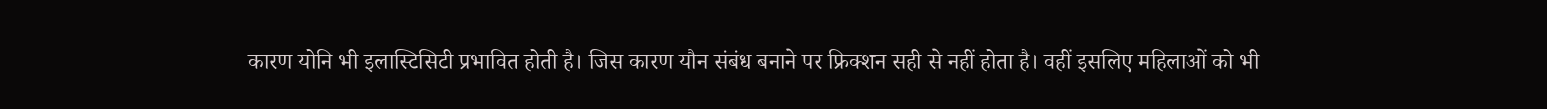कारण योनि भी इलास्टिसिटी प्रभावित होती है। जिस कारण यौन संबंध बनाने पर फ्रिक्शन सही से नहीं होता है। वहीं इसलिए महिलाओं को भी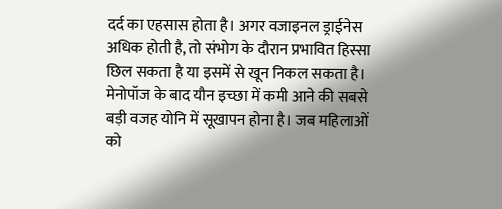दर्द का एहसास होता है। अगर वजाइनल ड्राईनेस अधिक होती है, तो संभोग के दौरान प्रभावित हिस्सा छिल सकता है या इसमें से खून निकल सकता है।
मेनोपॉज के बाद यौन इच्छा में कमी आने की सबसे बड़ी वजह योनि में सूखापन होना है। जब महिलाओं को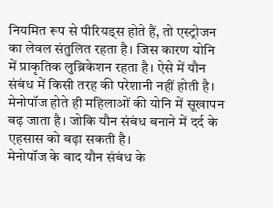नियमित रूप से पीरियड्स होते हैं, तो एस्ट्रोजन का लेवल संतुलित रहता है। जिस कारण योनि में प्राकृतिक लुब्रिकेशन रहता है। ऐसे में यौन संबंध में किसी तरह की परेशानी नहीं होती है। मेनोपॉज होते ही महिलाओं की योनि में सूखापन बढ़ जाता है। जोकि यौन संबंध बनाने में दर्द के एहसास को बढ़ा सकती है।
मेनोपॉज के बाद यौन संबंध के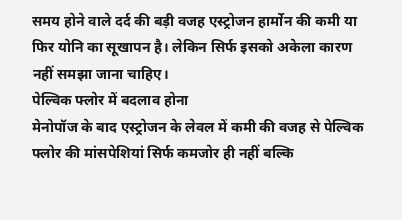समय होने वाले दर्द की बड़ी वजह एस्ट्रोजन हार्मोन की कमी या फिर योनि का सूखापन है। लेकिन सिर्फ इसको अकेला कारण नहीं समझा जाना चाहिए।
पेल्विक फ्लोर में बदलाव होना
मेनोपॉज के बाद एस्ट्रोजन के लेवल में कमी की वजह से पेल्विक फ्लोर की मांसपेशियां सिर्फ कमजोर ही नहीं बल्कि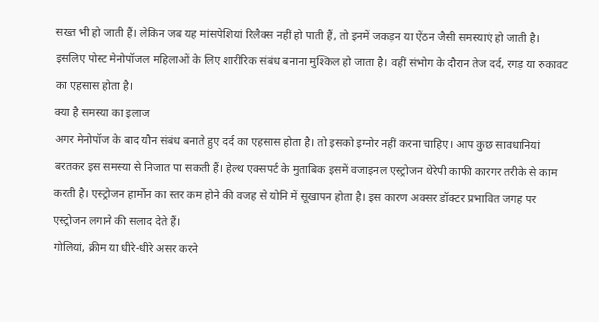सख्त भी हो जाती हैं। लेकिन जब यह मांसपेशियां रिलैक्स नहीं हो पाती हैं, तो इनमें जकड़न या ऐंठन जैसी समस्याएं हो जाती है। इसलिए पोस्ट मेनोपॉजल महिलाओं के लिए शारीरिक संबंध बनाना मुश्किल हो जाता है। वहीं संभोग के दौरान तेज दर्द, रगड़ या रुकावट का एहसास होता है।
क्या है समस्या का इलाज
अगर मेनोपॉज के बाद यौन संबंध बनाते हुए दर्द का एहसास होता है। तो इसको इग्नोर नहीं करना चाहिए। आप कुछ सावधानियां बरतकर इस समस्या से निजात पा सकती हैं। हेल्थ एक्सपर्ट के मुताबिक इसमें वजाइनल एस्ट्रोजन थेरेपी काफी कारगर तरीके से काम करती है। एस्ट्रोजन हार्मोन का स्तर कम होने की वजह से योनि में सूखापन होता है। इस कारण अक्सर डॉक्टर प्रभावित जगह पर एस्ट्रोजन लगाने की सलाद देते हैं।
गोलियां, क्रीम या धीरे-धीरे असर करने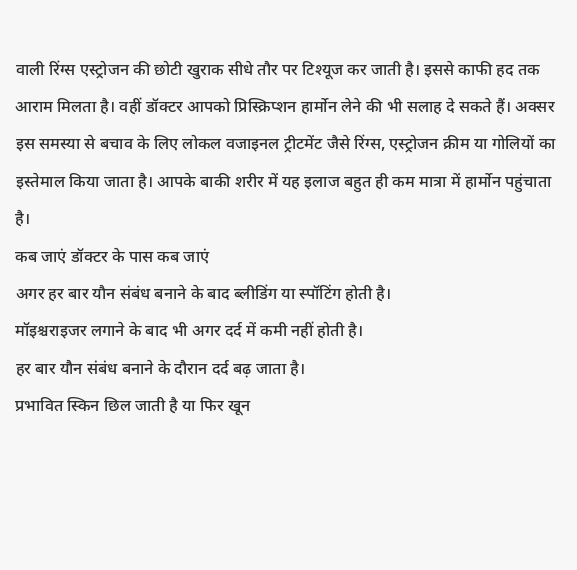वाली रिंग्स एस्ट्रोजन की छोटी खुराक सीधे तौर पर टिश्यूज कर जाती है। इससे काफी हद तक आराम मिलता है। वहीं डॉक्टर आपको प्रिस्क्रिप्शन हार्मोन लेने की भी सलाह दे सकते हैं। अक्सर इस समस्या से बचाव के लिए लोकल वजाइनल ट्रीटमेंट जैसे रिंग्स, एस्ट्रोजन क्रीम या गोलियों का इस्तेमाल किया जाता है। आपके बाकी शरीर में यह इलाज बहुत ही कम मात्रा में हार्मोन पहुंचाता है।
कब जाएं डॉक्टर के पास कब जाएं
अगर हर बार यौन संबंध बनाने के बाद ब्लीडिंग या स्पॉटिंग होती है।
मॉइश्चराइजर लगाने के बाद भी अगर दर्द में कमी नहीं होती है।
हर बार यौन संबंध बनाने के दौरान दर्द बढ़ जाता है।
प्रभावित स्किन छिल जाती है या फिर खून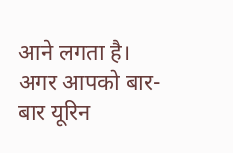आने लगता है।
अगर आपको बार-बार यूरिन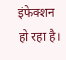इंफेक्शन हो रहा है।